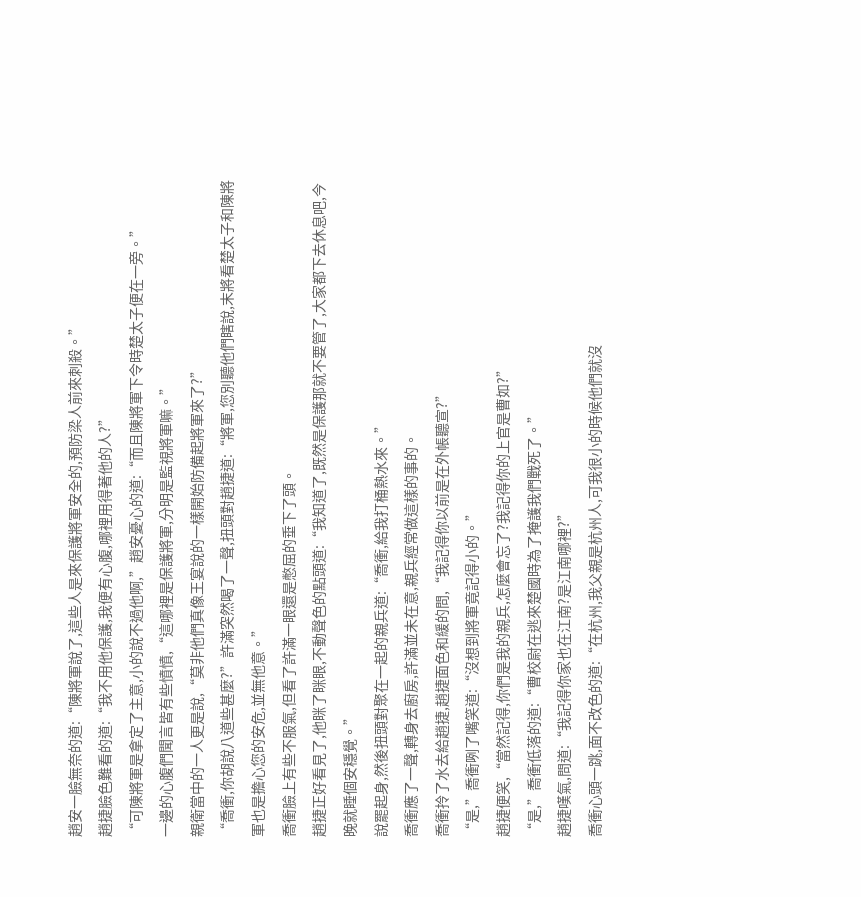趙安一臉無奈的道:“陳將軍說了,這些人是來保護將軍安全的,預防梁人前來刺殺。”
趙捷臉色難看的道:“我不用他保護,我便有心腹,哪裡用得著他的人?”
“可陳將軍是拿定了主意,小的說不過他啊,”趙安憂心的道:“而且陳將軍下令時楚太子便在一旁。”
一邊的心腹們聞言皆有些憤憤,“這哪裡是保護將軍,分明是監視將軍嘛。”
親衛當中的一人更是說,“莫非他們真像王宴說的一樣開始防備起將軍來了?”
“喬衝,你胡說八道些甚麼?”許滿突然喝了一聲,扭頭對趙捷道:“將軍,您別聽他們瞎說,末將看楚太子和陳將軍也是擔心您的安危,並無他意。”
喬衝臉上有些不服氣,但看了許滿一眼還是憋屈的垂下了頭。
趙捷正好看見了,他眯了眯眼,不動聲色的點頭道:“我知道了,既然是保護那就不要管了,大家都下去休息吧,今晚就睡個安穩覺。”
說罷起身,然後扭頭對聚在一起的親兵道:“喬衝,給我打桶熱水來。”
喬衝應了一聲,轉身去廚房,許滿並未在意,親兵經常做這樣的事的。
喬衝拎了水去給趙捷,趙捷面色和緩的問,“我記得你以前是在外帳聽宣?”
“是,”喬衝咧了嘴笑道:“沒想到將軍竟記得小的。”
趙捷便笑,“當然記得,你們是我的親兵,怎麼會忘了?我記得你的上官是曹如?”
“是,”喬衝低落的道:“曹校尉在逃來楚國時為了掩護我們戰死了。”
趙捷嘆氣,問道:“我記得你家也在江南?是江南哪裡?”
喬衝心頭一跳,面不改色的道:“在杭州,我父親是杭州人,可我很小的時候他們就沒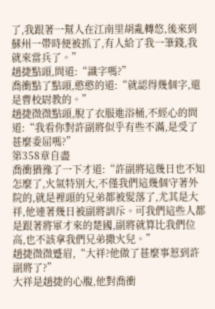了,我跟著一幫人在江南里胡亂轉悠,後來到蘇州一帶時便被抓了,有人給了我一筆錢,我就來當兵了。”
趙捷點頭,問道:“識字嗎?”
喬衝點了點頭,憨憨的道:“就認得幾個字,還是曹校尉教的。”
趙捷微微點頭,脫了衣服進浴桶,不經心的問道:“我看你對許副將似乎有些不滿,是受了甚麼委屈嗎?”
第358章自盡
喬衝猶豫了一下才道:“許副將這幾日也不知怎麼了,火氣特別大,不僅我們這幾個守著外院的,就是裡頭的兄弟都被髮落了,尤其是大祥,他連著幾日被副將訓斥。可我們這些人都是跟著將軍才來的楚國,副將就算比我們位高,也不該拿我們兄弟撒火兒。”
趙捷微微蹙眉,“大祥?他做了甚麼事惹到許副將了?”
大祥是趙捷的心腹,他對喬衝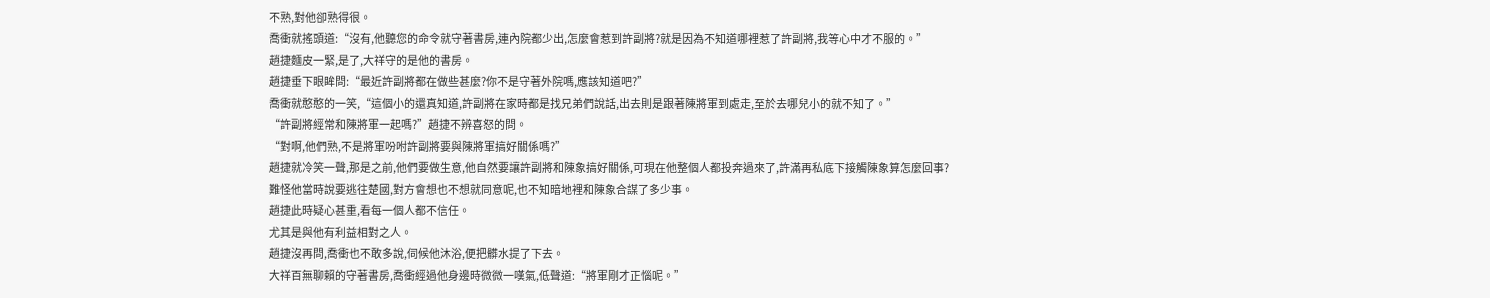不熟,對他卻熟得很。
喬衝就搖頭道:“沒有,他聽您的命令就守著書房,連內院都少出,怎麼會惹到許副將?就是因為不知道哪裡惹了許副將,我等心中才不服的。”
趙捷麵皮一緊,是了,大祥守的是他的書房。
趙捷垂下眼眸問:“最近許副將都在做些甚麼?你不是守著外院嗎,應該知道吧?”
喬衝就憨憨的一笑,“這個小的還真知道,許副將在家時都是找兄弟們說話,出去則是跟著陳將軍到處走,至於去哪兒小的就不知了。”
“許副將經常和陳將軍一起嗎?”趙捷不辨喜怒的問。
“對啊,他們熟,不是將軍吩咐許副將要與陳將軍搞好關係嗎?”
趙捷就冷笑一聲,那是之前,他們要做生意,他自然要讓許副將和陳象搞好關係,可現在他整個人都投奔過來了,許滿再私底下接觸陳象算怎麼回事?
難怪他當時說要逃往楚國,對方會想也不想就同意呢,也不知暗地裡和陳象合謀了多少事。
趙捷此時疑心甚重,看每一個人都不信任。
尤其是與他有利益相對之人。
趙捷沒再問,喬衝也不敢多說,伺候他沐浴,便把髒水提了下去。
大祥百無聊賴的守著書房,喬衝經過他身邊時微微一嘆氣,低聲道:“將軍剛才正惱呢。”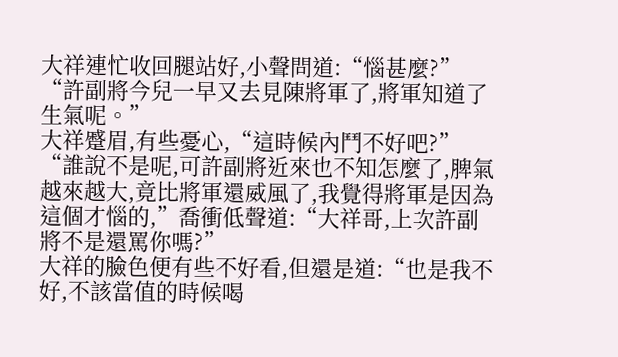大祥連忙收回腿站好,小聲問道:“惱甚麼?”
“許副將今兒一早又去見陳將軍了,將軍知道了生氣呢。”
大祥蹙眉,有些憂心,“這時候內鬥不好吧?”
“誰說不是呢,可許副將近來也不知怎麼了,脾氣越來越大,竟比將軍還威風了,我覺得將軍是因為這個才惱的,”喬衝低聲道:“大祥哥,上次許副將不是還罵你嗎?”
大祥的臉色便有些不好看,但還是道:“也是我不好,不該當值的時候喝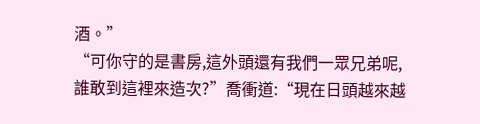酒。”
“可你守的是書房,這外頭還有我們一眾兄弟呢,誰敢到這裡來造次?”喬衝道:“現在日頭越來越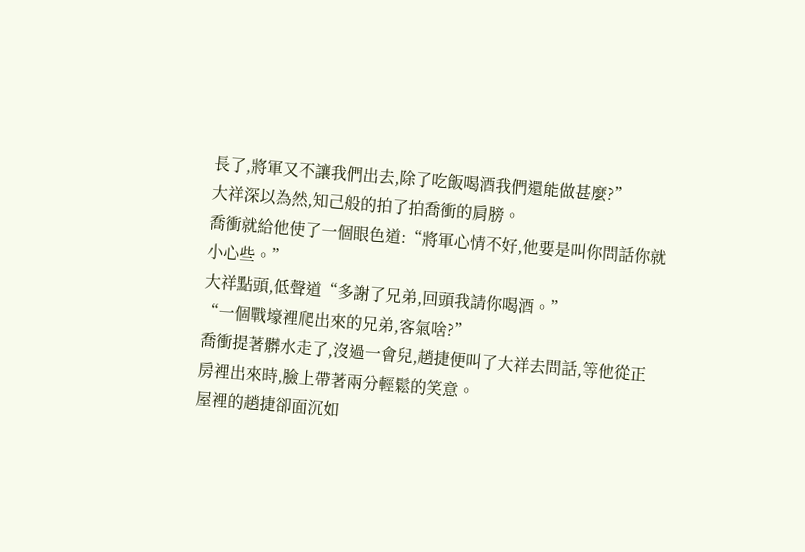長了,將軍又不讓我們出去,除了吃飯喝酒我們還能做甚麼?”
大祥深以為然,知己般的拍了拍喬衝的肩膀。
喬衝就給他使了一個眼色道:“將軍心情不好,他要是叫你問話你就小心些。”
大祥點頭,低聲道“多謝了兄弟,回頭我請你喝酒。”
“一個戰壕裡爬出來的兄弟,客氣啥?”
喬衝提著髒水走了,沒過一會兒,趙捷便叫了大祥去問話,等他從正房裡出來時,臉上帶著兩分輕鬆的笑意。
屋裡的趙捷卻面沉如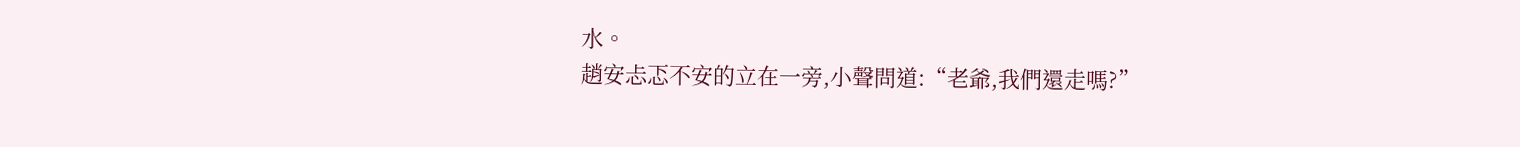水。
趙安忐忑不安的立在一旁,小聲問道:“老爺,我們還走嗎?”